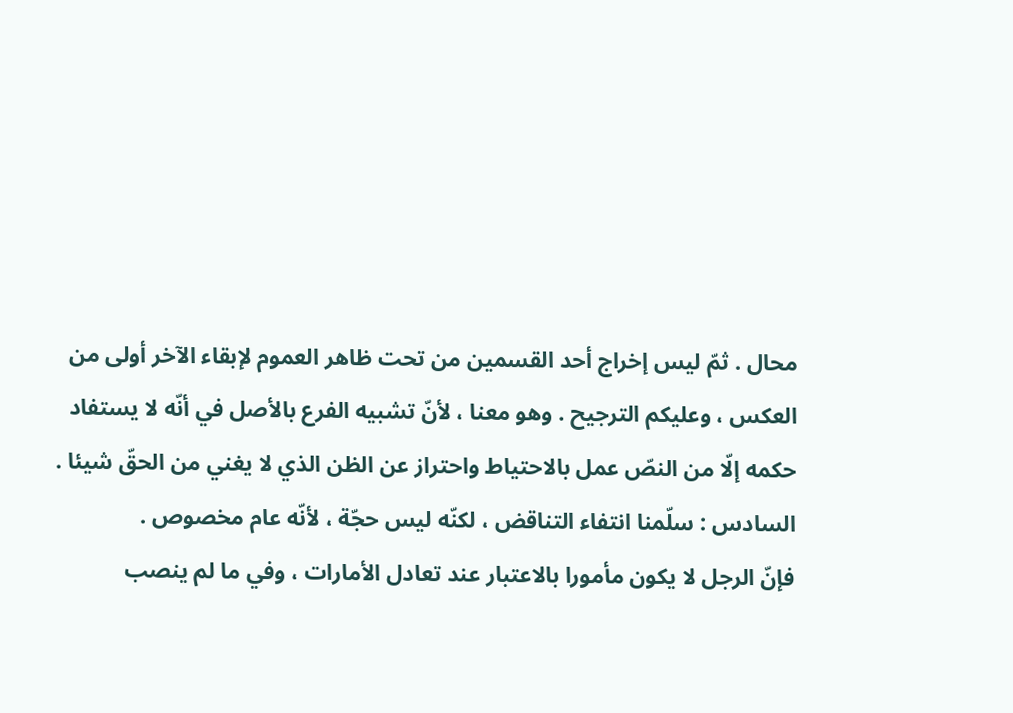محال . ثمّ ليس إخراج أحد القسمين من تحت ظاهر العموم لإبقاء الآخر أولى من العكس ، وعليكم الترجيح . وهو معنا ، لأنّ تشبيه الفرع بالأصل في أنّه لا يستفاد حكمه إلّا من النصّ عمل بالاحتياط واحتراز عن الظن الذي لا يغني من الحقّ شيئا .
السادس : سلّمنا انتفاء التناقض ، لكنّه ليس حجّة ، لأنّه عام مخصوص .
فإنّ الرجل لا يكون مأمورا بالاعتبار عند تعادل الأمارات ، وفي ما لم ينصب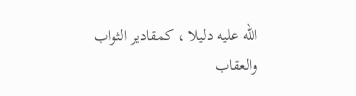اللّه عليه دليلا ، كمقادير الثواب والعقاب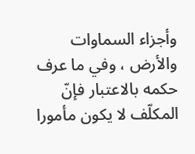وأجزاء السماوات والأرض ، وفي ما عرف حكمه بالاعتبار فإنّ المكلّف لا يكون مأمورا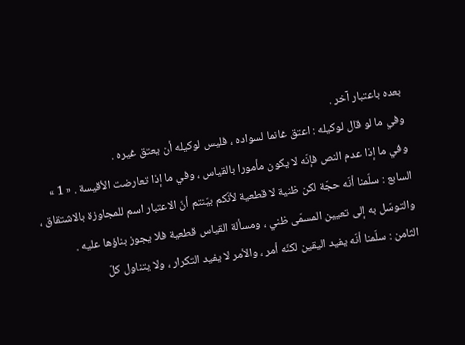بعده باعتبار آخر .
وفي ما لو قال لوكيله : اعتق غانما لسواده ، فليس لوكيله أن يعتق غيره .
وفي ما إذا عدم النص فإنّه لا يكون مأمورا بالقياس ، وفي ما إذا تعارضت الأقيسة . « 1 »
السابع : سلّمنا أنّه حجّة لكن ظنية لا قطعية لأنّكم بيّنتم أنّ الاعتبار اسم للمجاوزة بالاشتقاق ، والتوسّل به إلى تعيين المسمّى ظني ، ومسألة القياس قطعية فلا يجوز بناؤها عليه .
الثامن : سلّمنا أنّه يفيد اليقين لكنّه أمر ، والأمر لا يفيد التكرار ، ولا يتناول كلّ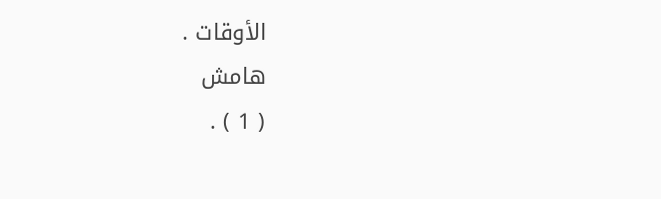الأوقات .
هامش
( 1 ) .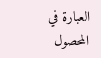العبارة في المحصول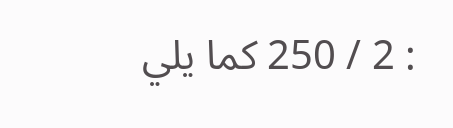: 2 / 250 كما يلي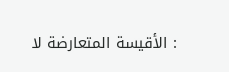: الأقيسة المتعارضة لا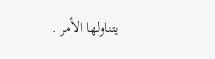يتناولها الأمر .